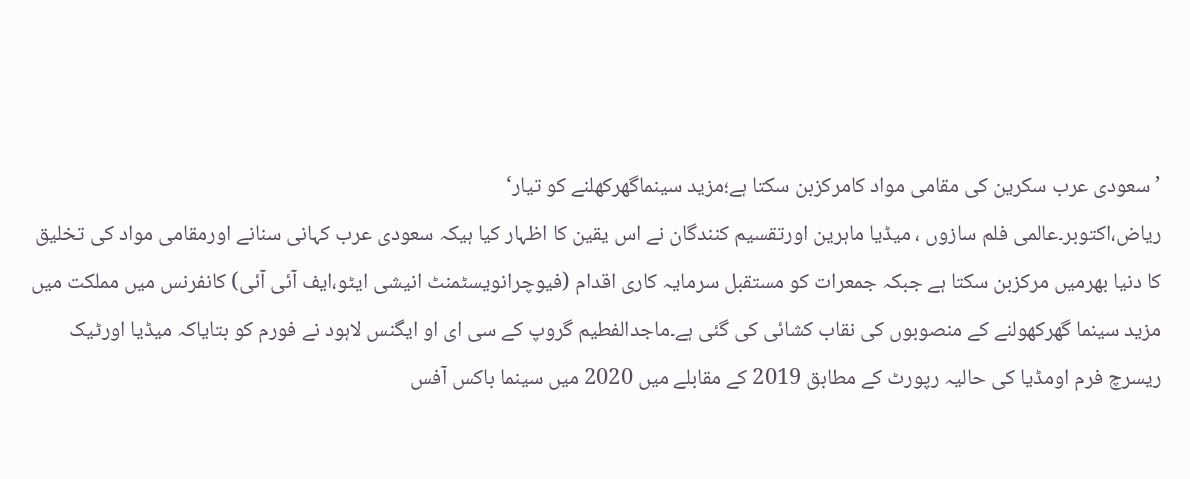’سعودی عرب سکرین کی مقامی مواد کامرکزبن سکتا ہے؛مزید سینماگھرکھلنے کو تیار‘
ریاض،اکتوبر۔عالمی فلم سازوں ، میڈیا ماہرین اورتقسیم کنندگان نے اس یقین کا اظہار کیا ہیکہ سعودی عرب کہانی سنانے اورمقامی مواد کی تخلیق کا دنیا بھرمیں مرکزبن سکتا ہے جبکہ جمعرات کو مستقبل سرمایہ کاری اقدام (فیوچرانویسٹمنٹ انیشی ایٹو،ایف آئی آئی) کانفرنس میں مملکت میں مزید سینما گھرکھولنے کے منصوبوں کی نقاب کشائی کی گئی ہے۔ماجدالفطیم گروپ کے سی ای او ایگنس لاہود نے فورم کو بتایاکہ میڈیا اورٹیک ریسرچ فرم اومڈیا کی حالیہ رپورٹ کے مطابق 2019 کے مقابلے میں 2020 میں سینما باکس آفس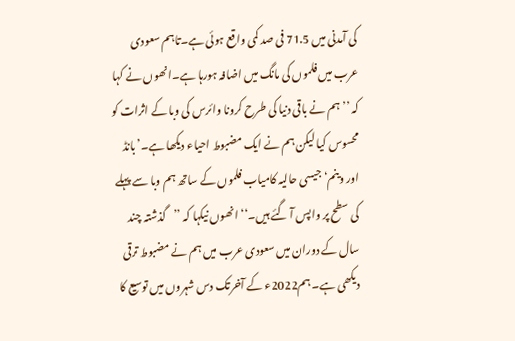کی آمدنی میں 71.5 فی صد کمی واقع ہوئی ہے۔تاہم سعودی عرب میں فلموں کی مانگ میں اضافہ ہورہا ہے۔انھوں نے کہا کہ ’’ہم نے باقی دنیا کی طرح کرونا وائرس کی وبا کے اثرات کو محسوس کیا لیکن ہم نے ایک مضبوط احیاء دیکھا ہے۔’بانڈ اور وینم‘ جیسی حالیہ کامیاب فلموں کے ساتھ ہم وبا سے پہلے کی سطح پر واپس آ گئے ہیں۔‘‘انھوں نیکہا کہ ’’گذشتہ چند سال کے دوران میں سعودی عرب میں ہم نے مضبوط ترقی دیکھی ہے۔ ہم2022ء کے آخرتک دس شہروں میں توسیع کا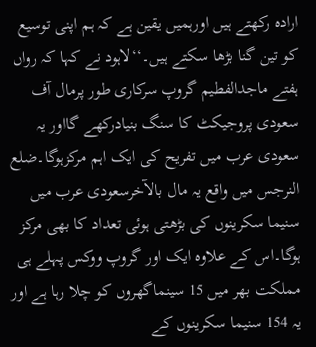ارادہ رکھتے ہیں اورہمیں یقین ہے کہ ہم اپنی توسیع کو تین گنا بڑھا سکتے ہیں۔‘‘لاہود نے کہا کہ رواں ہفتے ماجدالفطیم گروپ سرکاری طور پرمال آف سعودی پروجیکٹ کا سنگ بنیادرکھے گااور یہ سعودی عرب میں تفریح کی ایک اہم مرکزہوگا۔ضلع النرجس میں واقع یہ مال بالآخرسعودی عرب میں سنیما سکرینوں کی بڑھتی ہوئی تعداد کا بھی مرکز ہوگا۔اس کے علاوہ ایک اور گروپ ووکس پہلے ہی مملکت بھر میں 15 سینماگھروں کو چلا رہا ہے اور یہ 154 سنیما سکرینوں کے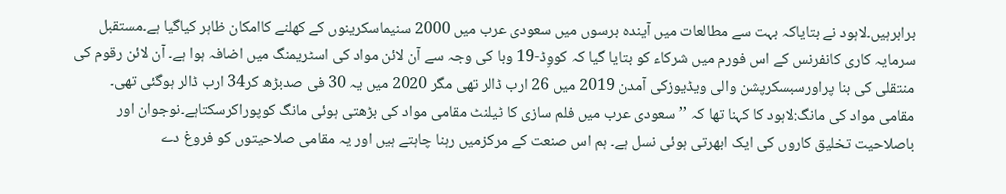برابرہیں۔لاہود نے بتایاکہ بہت سے مطالعات میں آیندہ برسوں میں سعودی عرب میں 2000 سنیماسکرینوں کے کھلنے کاامکان ظاہر کیاگیا ہے۔مستقبل سرمایہ کاری کانفرنس کے اس فورم میں شرکاء کو بتایا گیا کہ کووِڈ-19 وبا کی وجہ سے آن لائن مواد کی اسٹریمنگ میں اضافہ ہوا ہے۔ آن لائن رقوم کی منتقلی کی بنا پراورسبسکرپشن والی ویڈیوزکی آمدن 2019 میں 26 ارب ڈالر تھی مگر 2020 میں یہ 30 فی صدبڑھ کر34 ارب ڈالر ہوگئی تھی۔
مقامی مواد کی مانگ:لاہود کا کہنا تھا کہ ’’سعودی عرب میں فلم سازی کا ٹیلنٹ مقامی مواد کی بڑھتی ہوئی مانگ کوپوراکرسکتاہے۔نوجوان اور باصلاحیت تخلیق کاروں کی ایک ابھرتی ہوئی نسل ہے۔ ہم اس صنعت کے مرکزمیں رہنا چاہتے ہیں اور یہ مقامی صلاحیتوں کو فروغ دے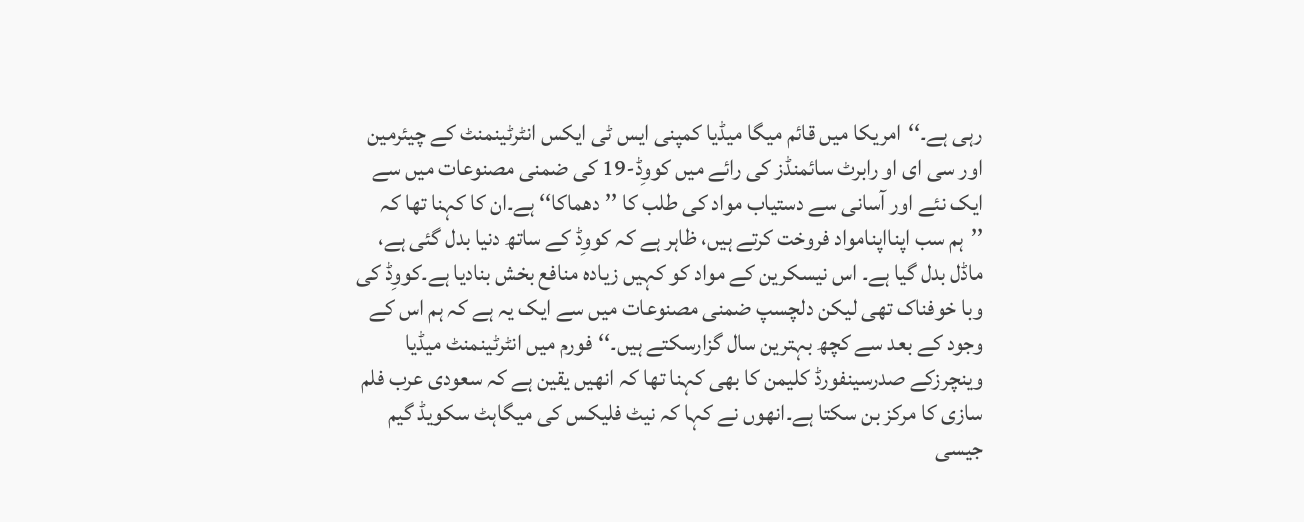رہی ہے۔‘‘امریکا میں قائم میگا میڈیا کمپنی ایس ٹی ایکس انٹرٹینمنٹ کے چیئرمین اور سی ای او رابرٹ سائمنڈز کی رائے میں کووِڈ-19 کی ضمنی مصنوعات میں سے ایک نئے اور آسانی سے دستیاب مواد کی طلب کا ’’دھماکا‘‘ ہے۔ان کا کہنا تھا کہ ’’ہم سب اپنااپنامواد فروخت کرتے ہیں، ظاہر ہے کہ کووِڈ کے ساتھ دنیا بدل گئی ہے، ماڈل بدل گیا ہے۔ اس نیسکرین کے مواد کو کہیں زیادہ منافع بخش بنادیا ہے۔کووِڈ کی وبا خوفناک تھی لیکن دلچسپ ضمنی مصنوعات میں سے ایک یہ ہے کہ ہم اس کے وجود کے بعد سے کچھ بہترین سال گزارسکتے ہیں۔‘‘فورم میں انٹرٹینمنٹ میڈیا وینچرزکے صدرسینفورڈ کلیمن کا بھی کہنا تھا کہ انھیں یقین ہے کہ سعودی عرب فلم سازی کا مرکز بن سکتا ہے۔انھوں نے کہا کہ نیٹ فلیکس کی میگاہٹ سکویڈ گیم جیسی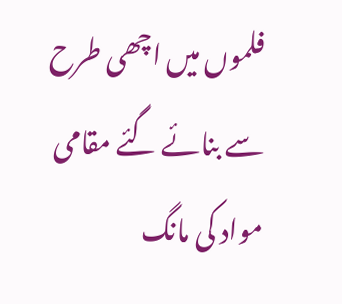فلموں میں اچھی طرح سے بنائے گئے مقامی مواد کی مانگ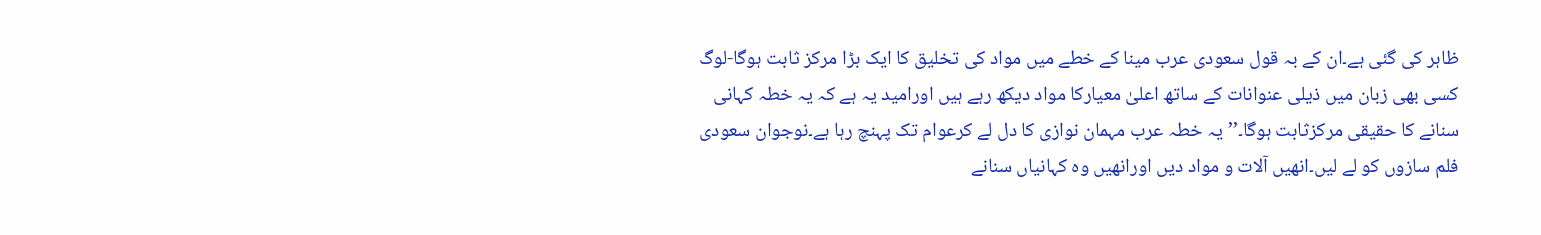ظاہر کی گئی ہے۔ان کے بہ قول سعودی عرب مینا کے خطے میں مواد کی تخلیق کا ایک بڑا مرکز ثابت ہوگا-لوگ کسی بھی زبان میں ذیلی عنوانات کے ساتھ اعلیٰ معیارکا مواد دیکھ رہے ہیں اورامید یہ ہے کہ یہ خطہ کہانی سنانے کا حقیقی مرکزثابت ہوگا۔’’یہ خطہ عرب مہمان نوازی کا دل لے کرعوام تک پہنچ رہا ہے۔نوجوان سعودی فلم سازوں کو لے لیں۔انھیں آلات و مواد دیں اورانھیں وہ کہانیاں سنانے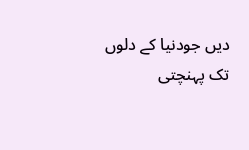دیں جودنیا کے دلوں تک پہنچتی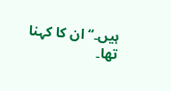ہیں۔‘‘ان کا کہنا تھا۔